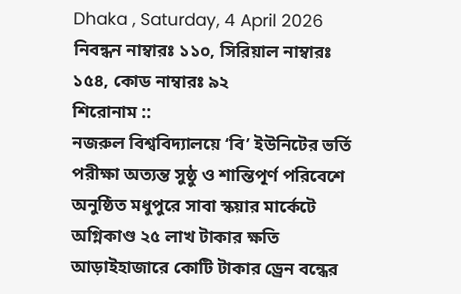Dhaka , Saturday, 4 April 2026
নিবন্ধন নাম্বারঃ ১১০, সিরিয়াল নাম্বারঃ ১৫৪, কোড নাম্বারঃ ৯২
শিরোনাম ::
নজরুল বিশ্ববিদ্যালয়ে ‘বি’ ইউনিটের ভর্তি পরীক্ষা অত্যন্ত সুষ্ঠু ও শান্তিপূর্ণ পরিবেশে অনুষ্ঠিত মধুপুরে সাবা স্কয়ার মার্কেটে অগ্নিকাণ্ড ২৫ লাখ টাকার ক্ষতি আড়াইহাজারে কোটি টাকার ড্রেন বন্ধের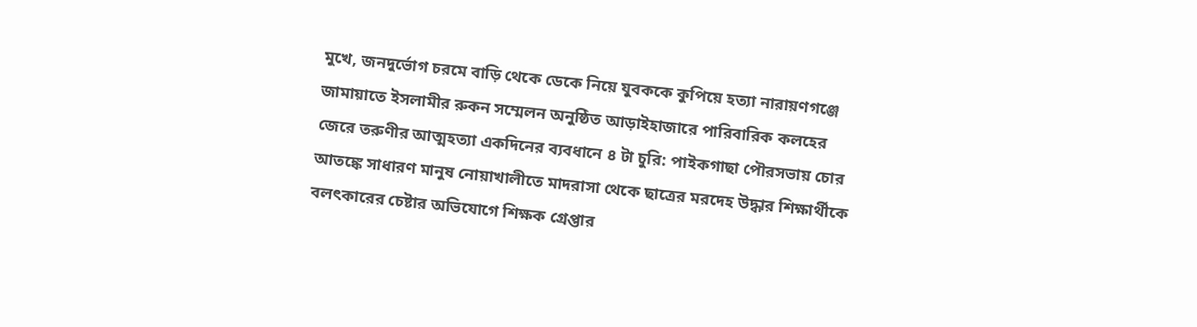মুখে, জনদুর্ভোগ চরমে বাড়ি থেকে ডেকে নিয়ে যুবককে কুপিয়ে হত্যা নারায়ণগঞ্জে জামায়াতে ইসলামীর রুকন সম্মেলন অনুষ্ঠিত আড়াইহাজারে পারিবারিক কলহের জেরে তরুণীর আত্মহত্যা একদিনের ব্যবধানে ৪ টা চুরি: পাইকগাছা পৌরসভায় চোর আতঙ্কে সাধারণ মানুষ নোয়াখালীতে মাদরাসা থেকে ছাত্রের মরদেহ উদ্ধার শিক্ষার্থীকে বলৎকারের চেষ্টার অভিযোগে শিক্ষক গ্রেপ্তার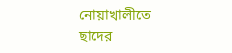নোয়াখালীতে ছাদের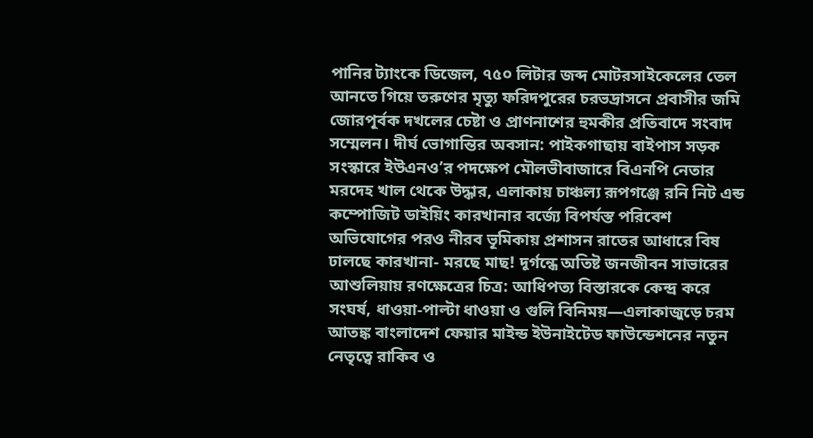পানির ট্যাংকে ডিজেল, ৭৫০ লিটার জব্দ মোটরসাইকেলের তেল আনতে গিয়ে তরুণের মৃত্যু ফরিদপুরের চরভদ্রাসনে প্রবাসীর জমি জোরপূর্বক দখলের চেষ্টা ও প্রাণনাশের হুমকীর প্রতিবাদে সংবাদ সম্মেলন। দীর্ঘ ভোগান্তির অবসান: পাইকগাছায় বাইপাস সড়ক সংস্কারে ইউএনও’র পদক্ষেপ মৌলভীবাজারে বিএনপি নেতার মরদেহ খাল থেকে উদ্ধার, এলাকায় চাঞ্চল্য রূপগঞ্জে রনি নিট এন্ড কম্পোজিট ডাইয়িং কারখানার বর্জ্যে বিপর্যস্ত পরিবেশ অভিযোগের পরও নীরব ভূমিকায় প্রশাসন রাতের আধারে বিষ ঢালছে কারখানা- মরছে মাছ! দূর্গন্ধে অতিষ্ট জনজীবন সাভারের আশুলিয়ায় রণক্ষেত্রের চিত্র: আধিপত্য বিস্তারকে কেন্দ্র করে সংঘর্ষ, ধাওয়া-পাল্টা ধাওয়া ও গুলি বিনিময়—এলাকাজুড়ে চরম আতঙ্ক বাংলাদেশ ফেয়ার মাইন্ড ইউনাইটেড ফাউন্ডেশনের নতুন নেতৃত্বে রাকিব ও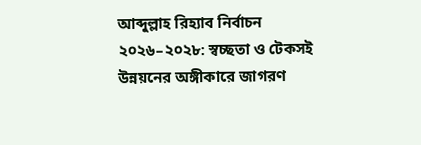আব্দুল্লাহ রিহ্যাব নির্বাচন ২০২৬–২০২৮: স্বচ্ছতা ও টেকসই উন্নয়নের অঙ্গীকারে জাগরণ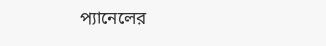প্যানেলের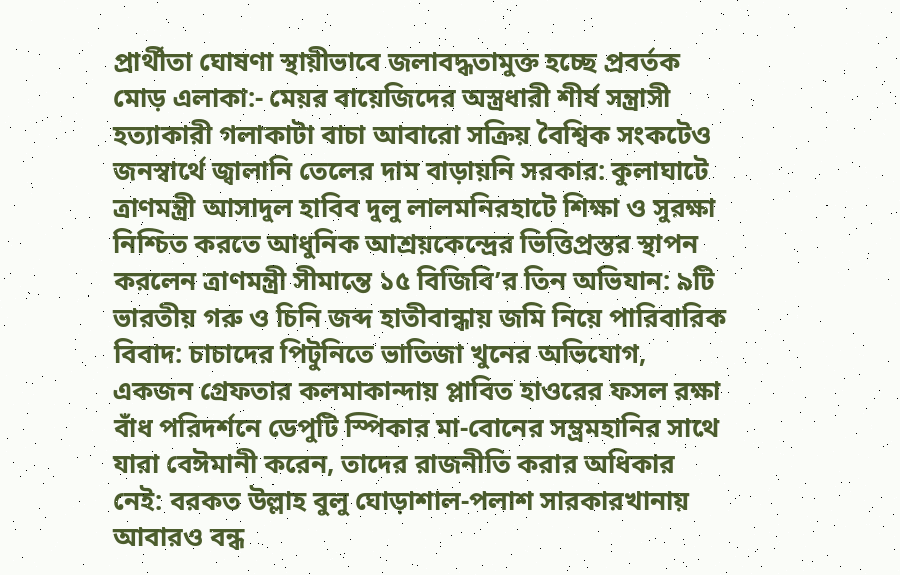প্রার্থীতা ঘোষণা স্থায়ীভাবে জলাবদ্ধতামুক্ত হচ্ছে প্রবর্তক মোড় এলাকা:- মেয়র বায়েজিদের অস্ত্রধারী শীর্ষ সন্ত্রাসী হত্যাকারী গলাকাটা বাচা আবারো সক্রিয় বৈশ্বিক সংকটেও জনস্বার্থে জ্বালানি তেলের দাম বাড়ায়নি সরকার: কুলাঘাটে ত্রাণমন্ত্রী আসাদুল হাবিব দুলু লালমনিরহাটে শিক্ষা ও সুরক্ষা নিশ্চিত করতে আধুনিক আশ্রয়কেন্দ্রের ভিত্তিপ্রস্তর স্থাপন করলেন ত্রাণমন্ত্রী সীমান্তে ১৫ বিজিবি’র তিন অভিযান: ৯টি ভারতীয় গরু ও চিনি জব্দ হাতীবান্ধায় জমি নিয়ে পারিবারিক বিবাদ: চাচাদের পিটুনিতে ভাতিজা খুনের অভিযোগ, একজন গ্রেফতার কলমাকান্দায় প্লাবিত হাওরের ফসল রক্ষা বাঁধ পরিদর্শনে ডেপুটি স্পিকার মা-বোনের সম্ভ্রমহানির সাথে যারা বেঈমানী করেন, তাদের রাজনীতি করার অধিকার নেই: বরকত উল্লাহ বুলু ঘোড়াশাল-পলাশ সারকারখানায় আবারও বন্ধ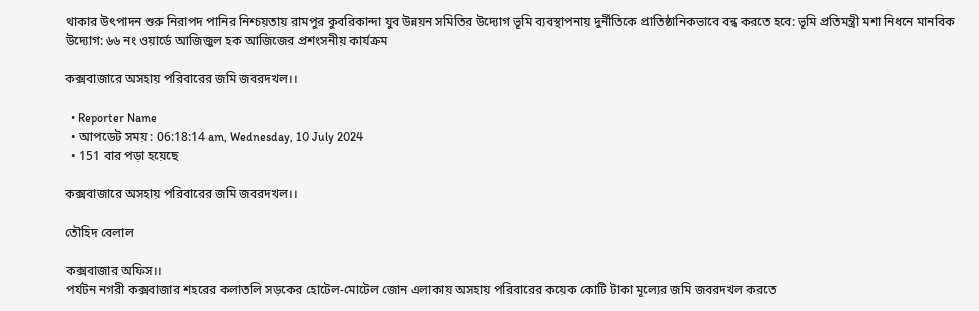থাকার উৎপাদন শুরু নিরাপদ পানির নিশ্চয়তায় রামপুর কুবরিকান্দা যুব উন্নয়ন সমিতির উদ্যোগ ভূমি ব্যবস্থাপনায় দুর্নীতিকে প্রাতিষ্ঠানিকভাবে বন্ধ করতে হবে: ভূমি প্রতিমন্ত্রী মশা নিধনে মানবিক উদ্যোগ: ৬৬ নং ওয়ার্ডে আজিজুল হক আজিজের প্রশংসনীয় কার্যক্রম

কক্সবাজারে অসহায় পরিবারের জমি জবরদখল।।

  • Reporter Name
  • আপডেট সময় : 06:18:14 am, Wednesday, 10 July 2024
  • 151 বার পড়া হয়েছে

কক্সবাজারে অসহায় পরিবারের জমি জবরদখল।।

তৌহিদ বেলাল

কক্সবাজার অফিস।।
পর্যটন নগরী কক্সবাজার শহরের কলাতলি সড়কের হোটেল-মোটেল জোন এলাকায় অসহায় পরিবারের কয়েক কোটি টাকা মূল্যের জমি জবরদখল করতে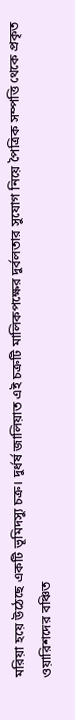মরিয়া হয়ে উঠেছে একটি ভূমিদস্যু চক্র। দুর্ধর্ষ জালিয়াত এই চক্রটি মালিকপক্ষের দুর্বলতার সুযোগ নিয়ে পৈত্রিক সম্পত্তি থেকে প্রকৃত ওয়ারিশদের বঞ্চিত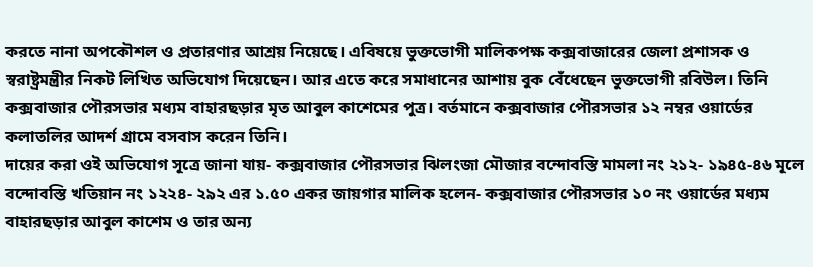করতে নানা অপকৌশল ও প্রতারণার আশ্রয় নিয়েছে। এবিষয়ে ভুক্তভোগী মালিকপক্ষ কক্সবাজারের জেলা প্রশাসক ও স্বরাষ্ট্রমন্ত্রীর নিকট লিখিত অভিযোগ দিয়েছেন। আর এতে করে সমাধানের আশায় বুক বেঁধেছেন ভুক্তভোগী রবিউল। তিনি কক্সবাজার পৌরসভার মধ্যম বাহারছড়ার মৃত আবুল কাশেমের পুত্র। বর্তমানে কক্সবাজার পৌরসভার ১২ নম্বর ওয়ার্ডের কলাতলির আদর্শ গ্রামে বসবাস করেন তিনি।
দায়ের করা ওই অভিযোগ সূত্রে জানা যায়- কক্সবাজার পৌরসভার ঝিলংজা মৌজার বন্দোবস্তি মামলা নং ২১২- ১৯৪৫-৪৬ মূলে বন্দোবস্তি খতিয়ান নং ১২২৪- ২৯২ এর ১.৫০ একর জায়গার মালিক হলেন- কক্সবাজার পৌরসভার ১০ নং ওয়ার্ডের মধ্যম বাহারছড়ার আবুল কাশেম ও তার অন্য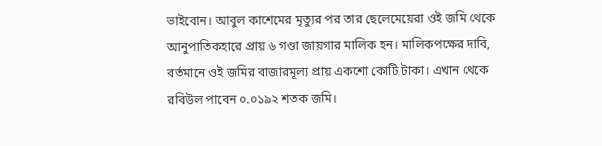ভাইবোন। আবুল কাশেমের মৃত্যুর পর তার ছেলেমেয়েরা ওই জমি থেকে আনুপাতিকহারে প্রায় ৬ গণ্ডা জায়গার মালিক হন। মালিকপক্ষের দাবি, বর্তমানে ওই জমির বাজারমূল্য প্রায় একশো কোটি টাকা। এখান থেকে রবিউল পাবেন ০.০১৯২ শতক জমি।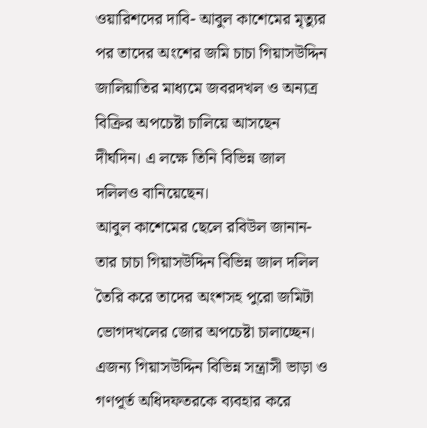ওয়ারিশদের দাবি- আবুল কাশেমের মৃত্যুর পর তাদের অংশের জমি চাচা গিয়াসউদ্দিন জালিয়াতির মাধ্যমে জবরদখল ও অন্যত্র বিক্রির অপচেষ্টা চালিয়ে আসছেন দীর্ঘদিন। এ লক্ষে তিনি বিভিন্ন জাল দলিলও বানিয়েছেন।
আবুল কাশেমের ছেলে রবিউল জানান- তার চাচা গিয়াসউদ্দিন বিভিন্ন জাল দলিল তৈরি করে তাদের অংশসহ পুরো জমিটা ভোগদখলের জোর অপচেষ্টা চালাচ্ছেন। এজন্য গিয়াসউদ্দিন বিভিন্ন সন্ত্রাসী ভাড়া ও গণপূর্ত অধিদফতরকে ব্যবহার করে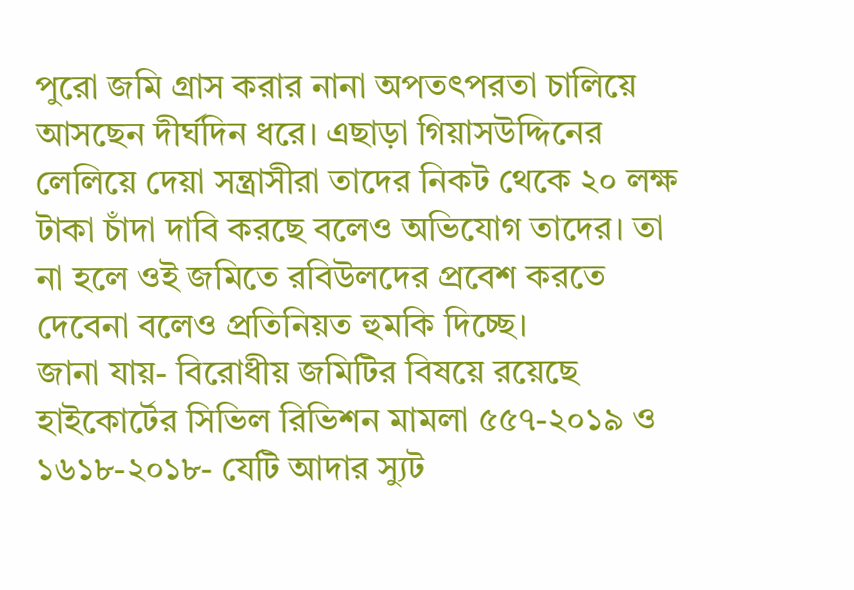পুরো জমি গ্রাস করার নানা অপতৎপরতা চালিয়ে আসছেন দীর্ঘদিন ধরে। এছাড়া গিয়াসউদ্দিনের লেলিয়ে দেয়া সন্ত্রাসীরা তাদের নিকট থেকে ২০ লক্ষ টাকা চাঁদা দাবি করছে বলেও অভিযোগ তাদের। তা না হলে ওই জমিতে রবিউলদের প্রবেশ করতে দেবেনা বলেও প্রতিনিয়ত হুমকি দিচ্ছে।
জানা যায়- বিরোধীয় জমিটির বিষয়ে রয়েছে হাইকোর্টের সিভিল রিভিশন মামলা ৫৫৭-২০১৯ ও ১৬১৮-২০১৮- যেটি আদার স্যুট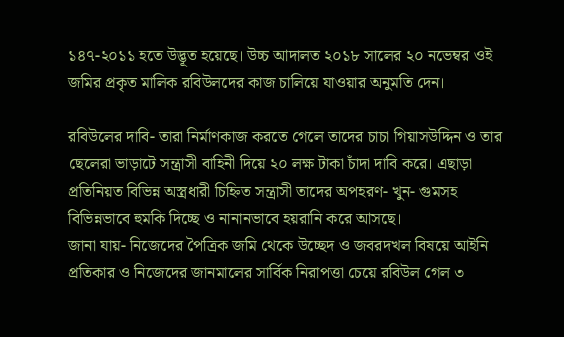১৪৭-২০১১ হতে উদ্ভূত হয়েছে। উচ্চ আদালত ২০১৮ সালের ২০ নভেম্বর ওই জমির প্রকৃত মালিক রবিউলদের কাজ চালিয়ে যাওয়ার অনুমতি দেন।

রবিউলের দাবি- তারা নির্মাণকাজ করতে গেলে তাদের চাচা গিয়াসউদ্দিন ও তার ছেলেরা ভাড়াটে সন্ত্রাসী বাহিনী দিয়ে ২০ লক্ষ টাকা চাঁদা দাবি করে। এছাড়া প্রতিনিয়ত বিভিন্ন অস্ত্রধারী চিহ্নিত সন্ত্রাসী তাদের অপহরণ- খুন- গুমসহ বিভিন্নভাবে হুমকি দিচ্ছে ও নানানভাবে হয়রানি করে আসছে।
জানা যায়- নিজেদের পৈত্রিক জমি থেকে উচ্ছেদ ও জবরদখল বিষয়ে আইনি প্রতিকার ও নিজেদের জানমালের সার্বিক নিরাপত্তা চেয়ে রবিউল গেল ৩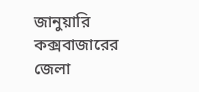জানুয়ারি কক্সবাজারের জেলা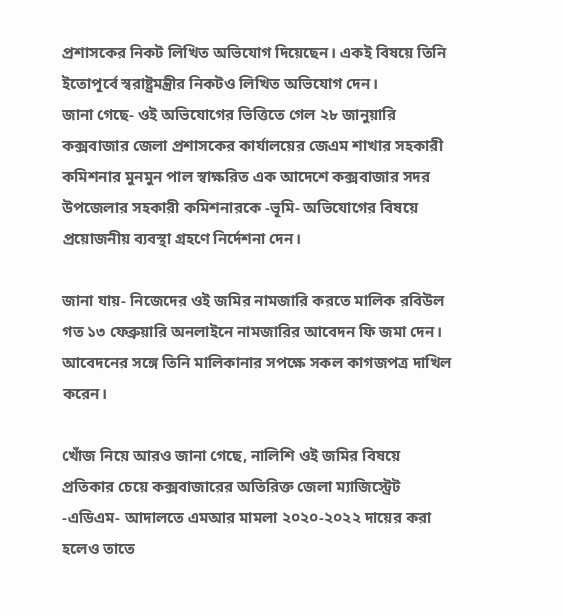প্রশাসকের নিকট লিখিত অভিযোগ দিয়েছেন। একই বিষয়ে তিনি ইতোপূর্বে স্বরাষ্ট্রমন্ত্রীর নিকটও লিখিত অভিযোগ দেন।
জানা গেছে- ওই অভিযোগের ভিত্তিতে গেল ২৮ জানুয়ারি কক্সবাজার জেলা প্রশাসকের কার্যালয়ের জেএম শাখার সহকারী কমিশনার মুনমুন পাল স্বাক্ষরিত এক আদেশে কক্সবাজার সদর উপজেলার সহকারী কমিশনারকে -ভূমি- অভিযোগের বিষয়ে প্রয়োজনীয় ব্যবস্থা গ্রহণে নির্দেশনা দেন।

জানা যায়- নিজেদের ওই জমির নামজারি করতে মালিক রবিউল গত ১৩ ফেব্রুয়ারি অনলাইনে নামজারির আবেদন ফি জমা দেন। আবেদনের সঙ্গে তিনি মালিকানার সপক্ষে সকল কাগজপত্র দাখিল করেন।

খোঁজ নিয়ে আরও জানা গেছে, নালিশি ওই জমির বিষয়ে প্রতিকার চেয়ে কক্সবাজারের অতিরিক্ত জেলা ম্যাজিস্ট্রেট -এডিএম- আদালতে এমআর মামলা ২০২০-২০২২ দায়ের করা হলেও তাতে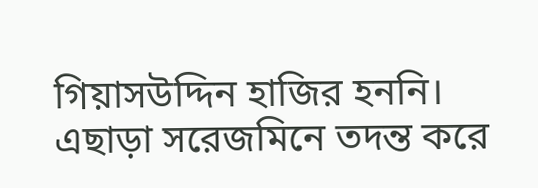গিয়াসউদ্দিন হাজির হননি। এছাড়া সরেজমিনে তদন্ত করে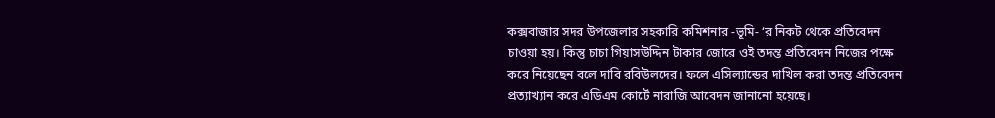কক্সবাজার সদর উপজেলার সহকারি কমিশনার -ভূমি- ‘র নিকট থেকে প্রতিবেদন চাওয়া হয়। কিন্তু চাচা গিয়াসউদ্দিন টাকার জোরে ওই তদন্ত প্রতিবেদন নিজের পক্ষে করে নিয়েছেন বলে দাবি রবিউলদের। ফলে এসিল্যান্ডের দাখিল করা তদন্ত প্রতিবেদন প্রত্যাখ্যান করে এডিএম কোর্টে নারাজি আবেদন জানানো হয়েছে।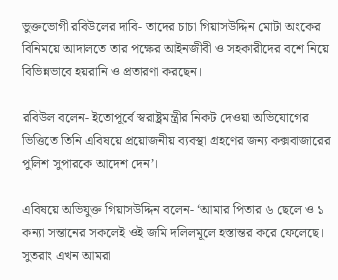ভুক্তভোগী রবিউলের দাবি- তাদের চাচা গিয়াসউদ্দিন মোটা অংকের বিনিময়ে আদালতে তার পক্ষের আইনজীবী ও সহকারীদের বশে নিয়ে বিভিন্নভাবে হয়রানি ও প্রতারণা করছেন।

রবিউল বলেন- ইতোপূর্বে স্বরাষ্ট্রমন্ত্রীর নিকট দেওয়া অভিযোগের ভিত্তিতে তিনি এবিষয়ে প্রয়োজনীয় ব্যবস্থা গ্রহণের জন্য কক্সবাজারের পুলিশ সুপারকে আদেশ দেন’।

এবিষয়ে অভিযুক্ত গিয়াসউদ্দিন বলেন- ‘আমার পিতার ৬ ছেলে ও ১ কন্যা সন্তানের সকলেই ওই জমি দলিলমূলে হস্তান্তর করে ফেলেছে। সুতরাং এখন আমরা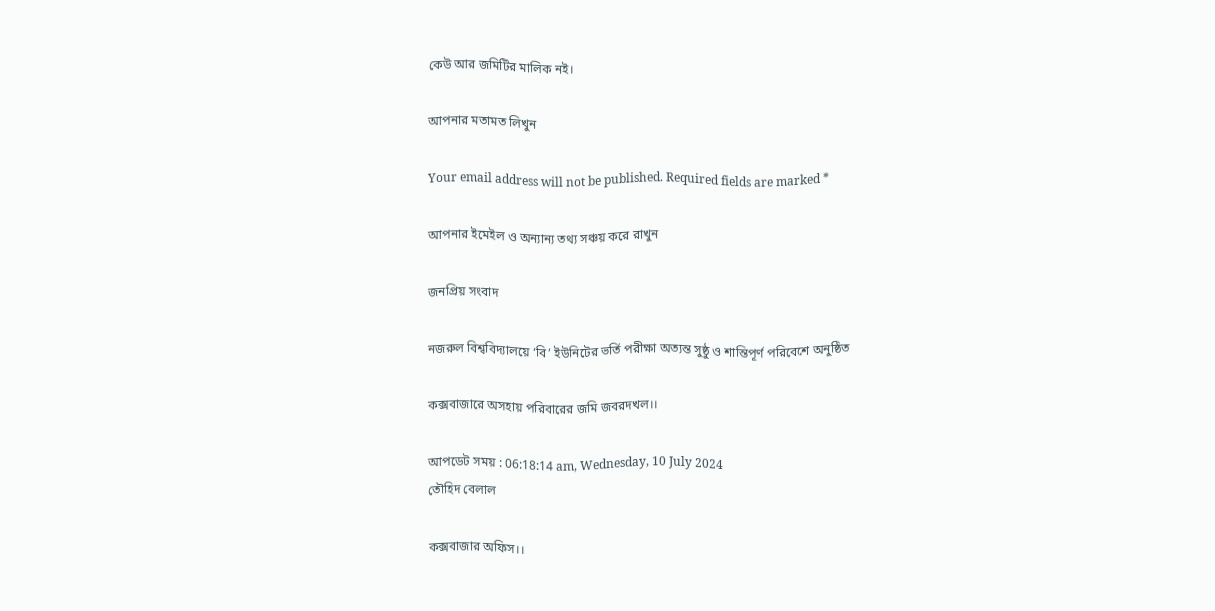কেউ আর জমিটির মালিক নই।

আপনার মতামত লিখুন

Your email address will not be published. Required fields are marked *

আপনার ইমেইল ও অন্যান্য তথ্য সঞ্চয় করে রাখুন

জনপ্রিয় সংবাদ

নজরুল বিশ্ববিদ্যালয়ে ‘বি’ ইউনিটের ভর্তি পরীক্ষা অত্যন্ত সুষ্ঠু ও শান্তিপূর্ণ পরিবেশে অনুষ্ঠিত

কক্সবাজারে অসহায় পরিবারের জমি জবরদখল।।

আপডেট সময় : 06:18:14 am, Wednesday, 10 July 2024
তৌহিদ বেলাল

কক্সবাজার অফিস।।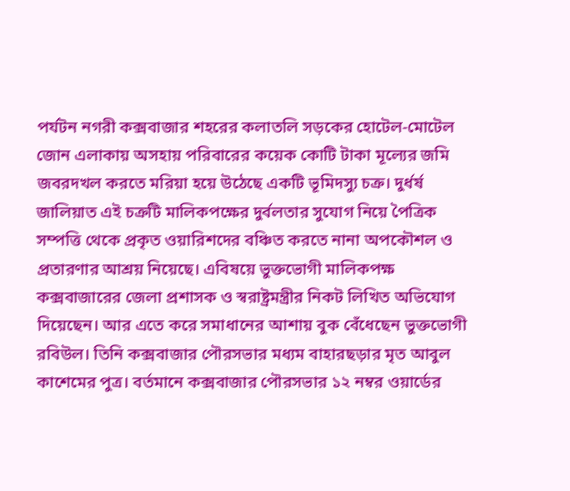পর্যটন নগরী কক্সবাজার শহরের কলাতলি সড়কের হোটেল-মোটেল জোন এলাকায় অসহায় পরিবারের কয়েক কোটি টাকা মূল্যের জমি জবরদখল করতে মরিয়া হয়ে উঠেছে একটি ভূমিদস্যু চক্র। দুর্ধর্ষ জালিয়াত এই চক্রটি মালিকপক্ষের দুর্বলতার সুযোগ নিয়ে পৈত্রিক সম্পত্তি থেকে প্রকৃত ওয়ারিশদের বঞ্চিত করতে নানা অপকৌশল ও প্রতারণার আশ্রয় নিয়েছে। এবিষয়ে ভুক্তভোগী মালিকপক্ষ কক্সবাজারের জেলা প্রশাসক ও স্বরাষ্ট্রমন্ত্রীর নিকট লিখিত অভিযোগ দিয়েছেন। আর এতে করে সমাধানের আশায় বুক বেঁধেছেন ভুক্তভোগী রবিউল। তিনি কক্সবাজার পৌরসভার মধ্যম বাহারছড়ার মৃত আবুল কাশেমের পুত্র। বর্তমানে কক্সবাজার পৌরসভার ১২ নম্বর ওয়ার্ডের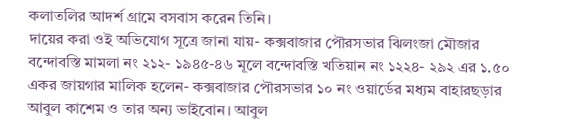কলাতলির আদর্শ গ্রামে বসবাস করেন তিনি।
দায়ের করা ওই অভিযোগ সূত্রে জানা যায়- কক্সবাজার পৌরসভার ঝিলংজা মৌজার বন্দোবস্তি মামলা নং ২১২- ১৯৪৫-৪৬ মূলে বন্দোবস্তি খতিয়ান নং ১২২৪- ২৯২ এর ১.৫০ একর জায়গার মালিক হলেন- কক্সবাজার পৌরসভার ১০ নং ওয়ার্ডের মধ্যম বাহারছড়ার আবুল কাশেম ও তার অন্য ভাইবোন। আবুল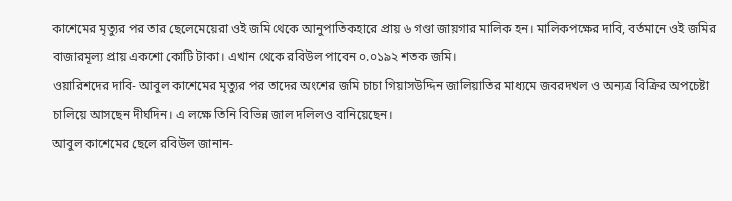কাশেমের মৃত্যুর পর তার ছেলেমেয়েরা ওই জমি থেকে আনুপাতিকহারে প্রায় ৬ গণ্ডা জায়গার মালিক হন। মালিকপক্ষের দাবি, বর্তমানে ওই জমির বাজারমূল্য প্রায় একশো কোটি টাকা। এখান থেকে রবিউল পাবেন ০.০১৯২ শতক জমি।
ওয়ারিশদের দাবি- আবুল কাশেমের মৃত্যুর পর তাদের অংশের জমি চাচা গিয়াসউদ্দিন জালিয়াতির মাধ্যমে জবরদখল ও অন্যত্র বিক্রির অপচেষ্টা চালিয়ে আসছেন দীর্ঘদিন। এ লক্ষে তিনি বিভিন্ন জাল দলিলও বানিয়েছেন।
আবুল কাশেমের ছেলে রবিউল জানান-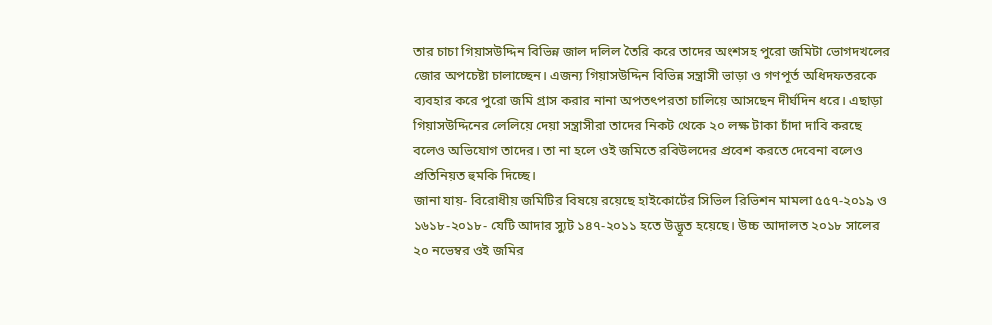তার চাচা গিয়াসউদ্দিন বিভিন্ন জাল দলিল তৈরি করে তাদের অংশসহ পুরো জমিটা ভোগদখলের জোর অপচেষ্টা চালাচ্ছেন। এজন্য গিয়াসউদ্দিন বিভিন্ন সন্ত্রাসী ভাড়া ও গণপূর্ত অধিদফতরকে ব্যবহার করে পুরো জমি গ্রাস করার নানা অপতৎপরতা চালিয়ে আসছেন দীর্ঘদিন ধরে। এছাড়া গিয়াসউদ্দিনের লেলিয়ে দেয়া সন্ত্রাসীরা তাদের নিকট থেকে ২০ লক্ষ টাকা চাঁদা দাবি করছে বলেও অভিযোগ তাদের। তা না হলে ওই জমিতে রবিউলদের প্রবেশ করতে দেবেনা বলেও প্রতিনিয়ত হুমকি দিচ্ছে।
জানা যায়- বিরোধীয় জমিটির বিষয়ে রয়েছে হাইকোর্টের সিভিল রিভিশন মামলা ৫৫৭-২০১৯ ও ১৬১৮-২০১৮- যেটি আদার স্যুট ১৪৭-২০১১ হতে উদ্ভূত হয়েছে। উচ্চ আদালত ২০১৮ সালের ২০ নভেম্বর ওই জমির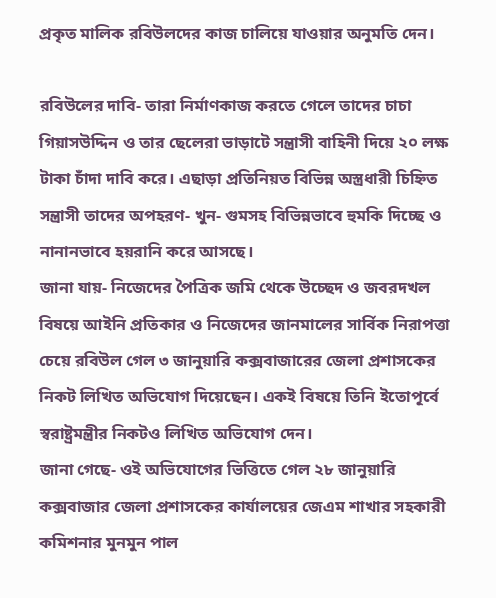প্রকৃত মালিক রবিউলদের কাজ চালিয়ে যাওয়ার অনুমতি দেন।

রবিউলের দাবি- তারা নির্মাণকাজ করতে গেলে তাদের চাচা গিয়াসউদ্দিন ও তার ছেলেরা ভাড়াটে সন্ত্রাসী বাহিনী দিয়ে ২০ লক্ষ টাকা চাঁদা দাবি করে। এছাড়া প্রতিনিয়ত বিভিন্ন অস্ত্রধারী চিহ্নিত সন্ত্রাসী তাদের অপহরণ- খুন- গুমসহ বিভিন্নভাবে হুমকি দিচ্ছে ও নানানভাবে হয়রানি করে আসছে।
জানা যায়- নিজেদের পৈত্রিক জমি থেকে উচ্ছেদ ও জবরদখল বিষয়ে আইনি প্রতিকার ও নিজেদের জানমালের সার্বিক নিরাপত্তা চেয়ে রবিউল গেল ৩ জানুয়ারি কক্সবাজারের জেলা প্রশাসকের নিকট লিখিত অভিযোগ দিয়েছেন। একই বিষয়ে তিনি ইতোপূর্বে স্বরাষ্ট্রমন্ত্রীর নিকটও লিখিত অভিযোগ দেন।
জানা গেছে- ওই অভিযোগের ভিত্তিতে গেল ২৮ জানুয়ারি কক্সবাজার জেলা প্রশাসকের কার্যালয়ের জেএম শাখার সহকারী কমিশনার মুনমুন পাল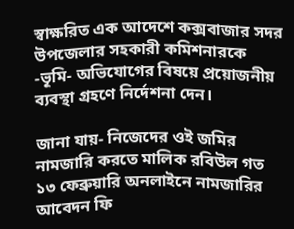স্বাক্ষরিত এক আদেশে কক্সবাজার সদর উপজেলার সহকারী কমিশনারকে -ভূমি- অভিযোগের বিষয়ে প্রয়োজনীয় ব্যবস্থা গ্রহণে নির্দেশনা দেন।

জানা যায়- নিজেদের ওই জমির নামজারি করতে মালিক রবিউল গত ১৩ ফেব্রুয়ারি অনলাইনে নামজারির আবেদন ফি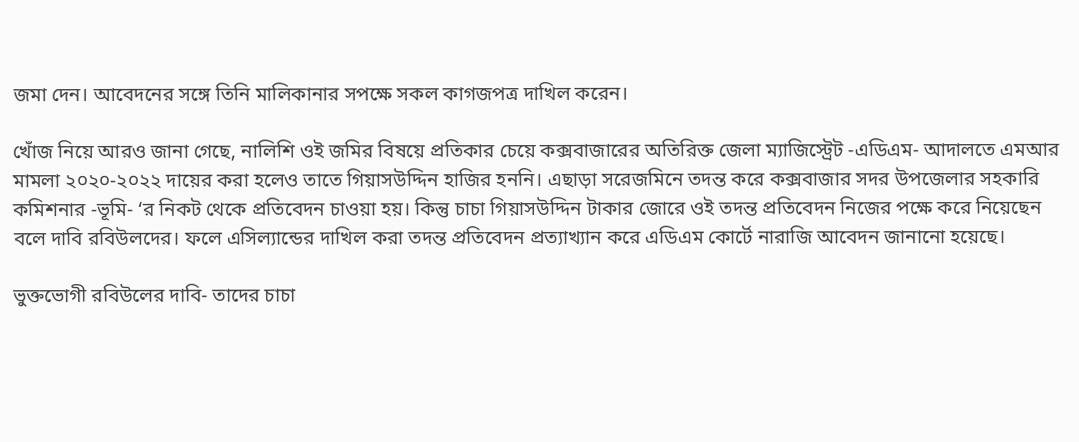জমা দেন। আবেদনের সঙ্গে তিনি মালিকানার সপক্ষে সকল কাগজপত্র দাখিল করেন।

খোঁজ নিয়ে আরও জানা গেছে, নালিশি ওই জমির বিষয়ে প্রতিকার চেয়ে কক্সবাজারের অতিরিক্ত জেলা ম্যাজিস্ট্রেট -এডিএম- আদালতে এমআর মামলা ২০২০-২০২২ দায়ের করা হলেও তাতে গিয়াসউদ্দিন হাজির হননি। এছাড়া সরেজমিনে তদন্ত করে কক্সবাজার সদর উপজেলার সহকারি কমিশনার -ভূমি- ‘র নিকট থেকে প্রতিবেদন চাওয়া হয়। কিন্তু চাচা গিয়াসউদ্দিন টাকার জোরে ওই তদন্ত প্রতিবেদন নিজের পক্ষে করে নিয়েছেন বলে দাবি রবিউলদের। ফলে এসিল্যান্ডের দাখিল করা তদন্ত প্রতিবেদন প্রত্যাখ্যান করে এডিএম কোর্টে নারাজি আবেদন জানানো হয়েছে।

ভুক্তভোগী রবিউলের দাবি- তাদের চাচা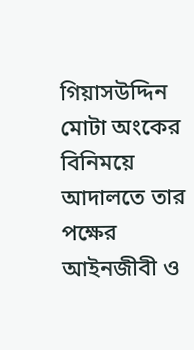গিয়াসউদ্দিন মোটা অংকের বিনিময়ে আদালতে তার পক্ষের আইনজীবী ও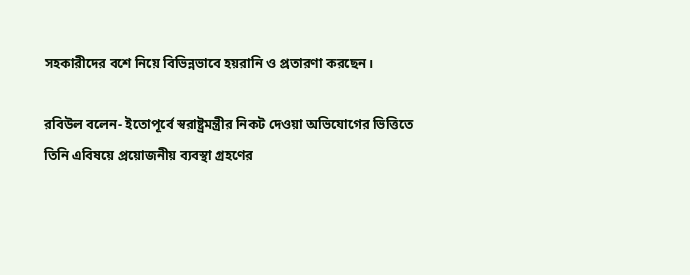সহকারীদের বশে নিয়ে বিভিন্নভাবে হয়রানি ও প্রতারণা করছেন।

রবিউল বলেন- ইতোপূর্বে স্বরাষ্ট্রমন্ত্রীর নিকট দেওয়া অভিযোগের ভিত্তিতে তিনি এবিষয়ে প্রয়োজনীয় ব্যবস্থা গ্রহণের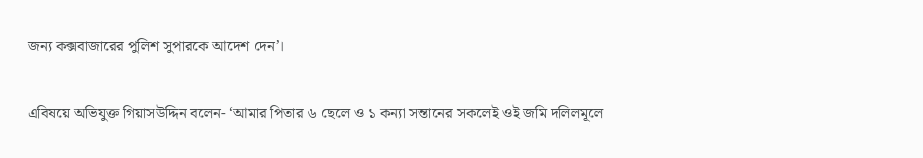জন্য কক্সবাজারের পুলিশ সুপারকে আদেশ দেন’।

এবিষয়ে অভিযুক্ত গিয়াসউদ্দিন বলেন- ‘আমার পিতার ৬ ছেলে ও ১ কন্যা সন্তানের সকলেই ওই জমি দলিলমূলে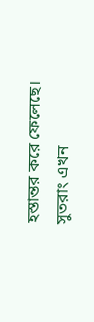হস্তান্তর করে ফেলেছে। সুতরাং এখন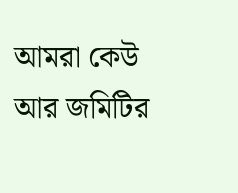আমরা কেউ আর জমিটির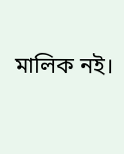মালিক নই।